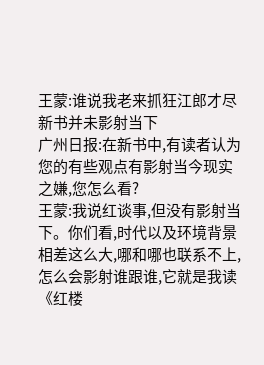王蒙:谁说我老来抓狂江郎才尽
新书并未影射当下
广州日报:在新书中,有读者认为您的有些观点有影射当今现实之嫌,您怎么看?
王蒙:我说红谈事,但没有影射当下。你们看,时代以及环境背景相差这么大,哪和哪也联系不上,怎么会影射谁跟谁,它就是我读《红楼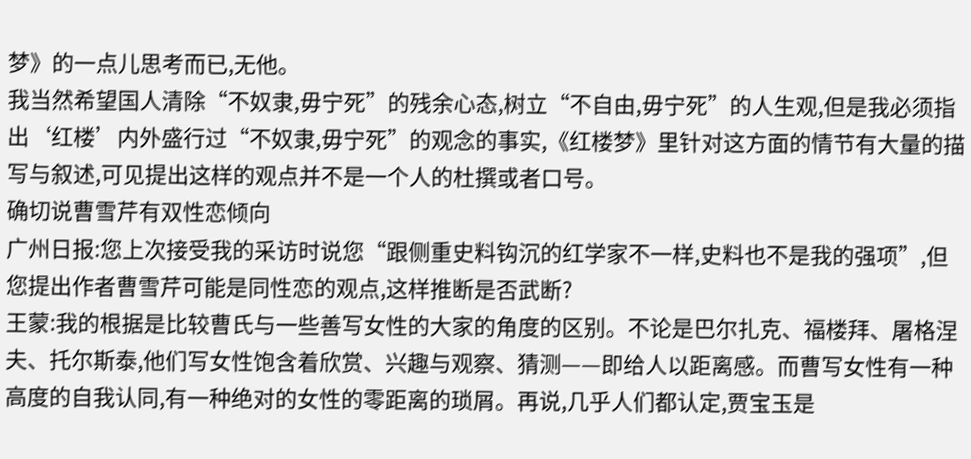梦》的一点儿思考而已,无他。
我当然希望国人清除“不奴隶,毋宁死”的残余心态,树立“不自由,毋宁死”的人生观,但是我必须指出‘红楼’内外盛行过“不奴隶,毋宁死”的观念的事实,《红楼梦》里针对这方面的情节有大量的描写与叙述,可见提出这样的观点并不是一个人的杜撰或者口号。
确切说曹雪芹有双性恋倾向
广州日报:您上次接受我的采访时说您“跟侧重史料钩沉的红学家不一样,史料也不是我的强项”,但您提出作者曹雪芹可能是同性恋的观点,这样推断是否武断?
王蒙:我的根据是比较曹氏与一些善写女性的大家的角度的区别。不论是巴尔扎克、福楼拜、屠格涅夫、托尔斯泰,他们写女性饱含着欣赏、兴趣与观察、猜测——即给人以距离感。而曹写女性有一种高度的自我认同,有一种绝对的女性的零距离的琐屑。再说,几乎人们都认定,贾宝玉是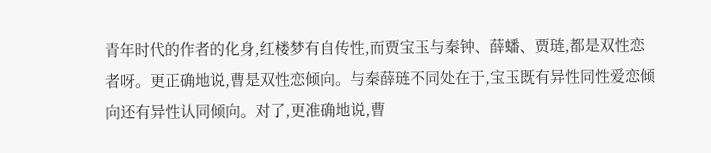青年时代的作者的化身,红楼梦有自传性,而贾宝玉与秦钟、薛蟠、贾琏,都是双性恋者呀。更正确地说,曹是双性恋倾向。与秦薛琏不同处在于,宝玉既有异性同性爱恋倾向还有异性认同倾向。对了,更准确地说,曹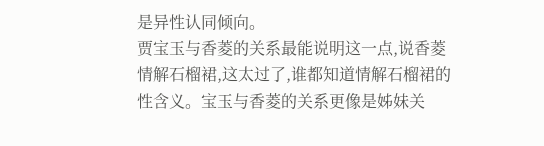是异性认同倾向。
贾宝玉与香菱的关系最能说明这一点,说香菱情解石榴裙,这太过了,谁都知道情解石榴裙的性含义。宝玉与香菱的关系更像是姊妹关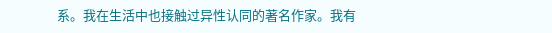系。我在生活中也接触过异性认同的著名作家。我有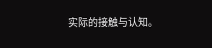实际的接触与认知。